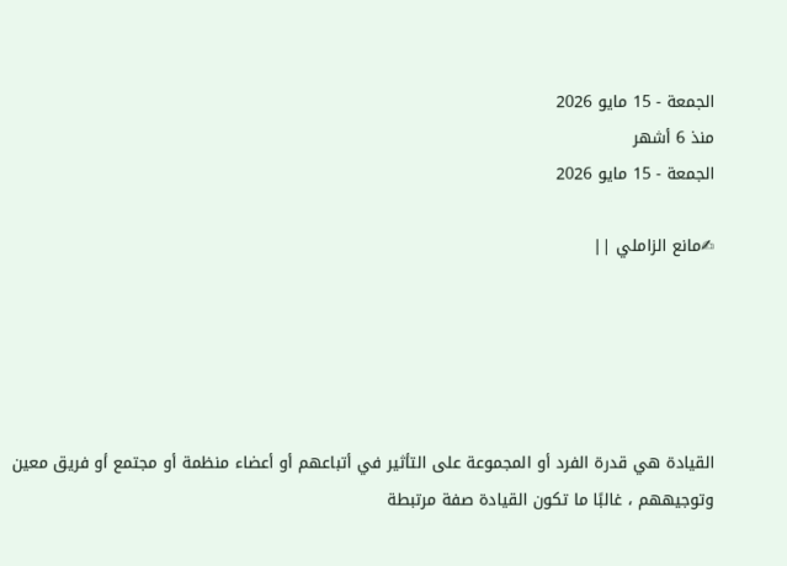الجمعة - 15 مايو 2026
منذ 6 أشهر
الجمعة - 15 مايو 2026

✍مانع الزاملي ||





القيادة هي قدرة الفرد أو المجموعة على التأثير في أتباعهم أو أعضاء منظمة أو مجتمع أو فريق معين وتوجيههم ، غالبًا ما تكون القيادة صفة مرتبطة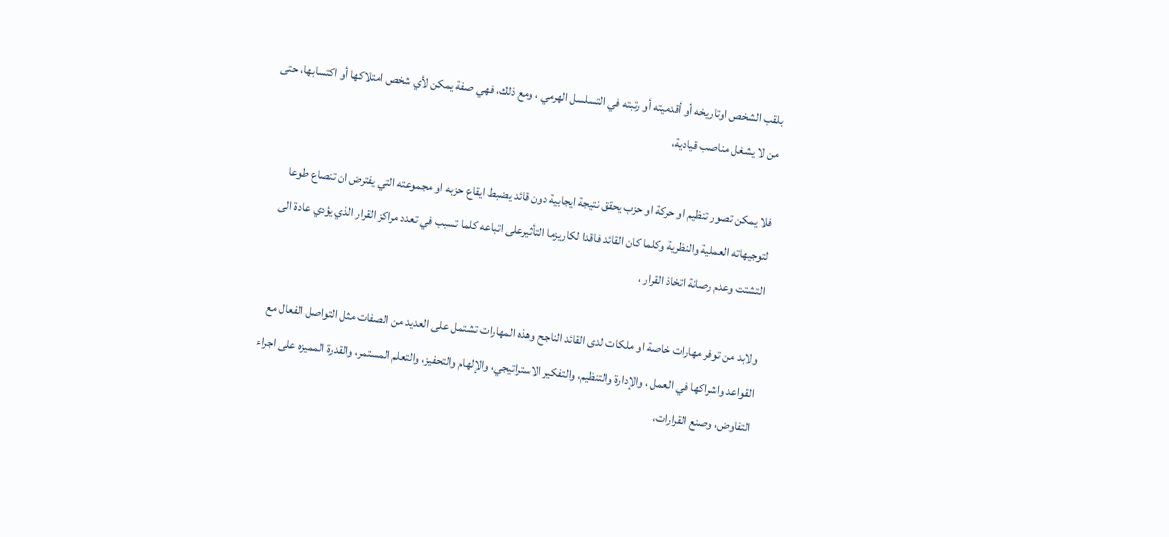بلقب الشخص اوتاريخه أو أقدميته أو رتبته في التسلسل الهرمي ، ومع ذلك، فهي صفة يمكن لأي شخص امتلاكها أو اكتسابها، حتى من لا يشغل مناصب قيادية،

فلا يمكن تصور تنظيم او حركة او حزب يحقق نتيجة ايجابية دون قائد يضبط ايقاع حزبه او مجموعته التي يفترض ان تنصاع طوعا لتوجيهاته العملية والنظرية وكلما كان القائد فاقدا لكاريزما التأثيرعلى اتباعه كلما تسبب في تعدد مراكز القرار الذي يؤدي عادة الى التشتت وعدم رصانة اتخاذ القرار ،

ولابد من توفر مهارات خاصة او ملكات لدى القائد الناجح وهذه المهارات تشتمل على العديد من الصفات مثل التواصل الفعال مع القواعد واشراكها في العمل ، والإدارة والتنظيم، والتفكير الاستراتيجي، والإلهام والتحفيز، والتعلم المستمر، والقدرة المميزه على اجراء التفاوض، وصنع القرارات،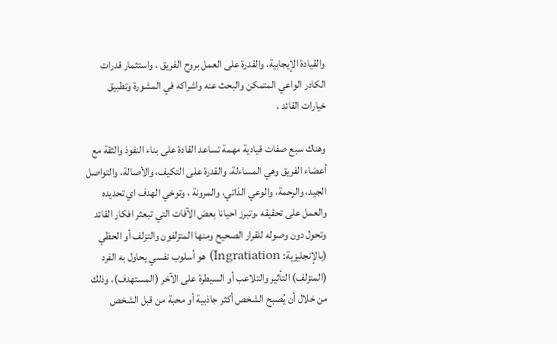والقيادة الإيجابية، والقدرة على العمل بروح الفريق ، واستثمار قدرات الكادر الواعي المتمكن والبحث عنه واشراكه في المشورة وتطبيق خيارات القائد ،

وهناك سبع صفات قيادية مهمة تساعد القادة على بناء النفوذ والثقة مع أعضاء الفريق وهي المساءلة، والقدرة على التكيف، والأصالة، والتواصل الجيد، والرحمة، والوعي الذاتي، والمرونة ، وتوخي الهدف اي تحديده والعمل على تحقيقه ،وتبرز احيانا بعض الآفات التي تبعثر افكار القائد وتحول دون وصوله للقرار الصحيح ومنها المتزلفون والتزلف أو الحظي (بالإنجليزية: Ingratiation) هو أسلوب نفسي يحاول به الفرد (المتزلف) التأثير والتلاعب أو السيطرة على الآخر (المستهدف)، وذلك من خلال أن يُصبح الشخص أكثر جاذبية أو محبة من قبل الشخص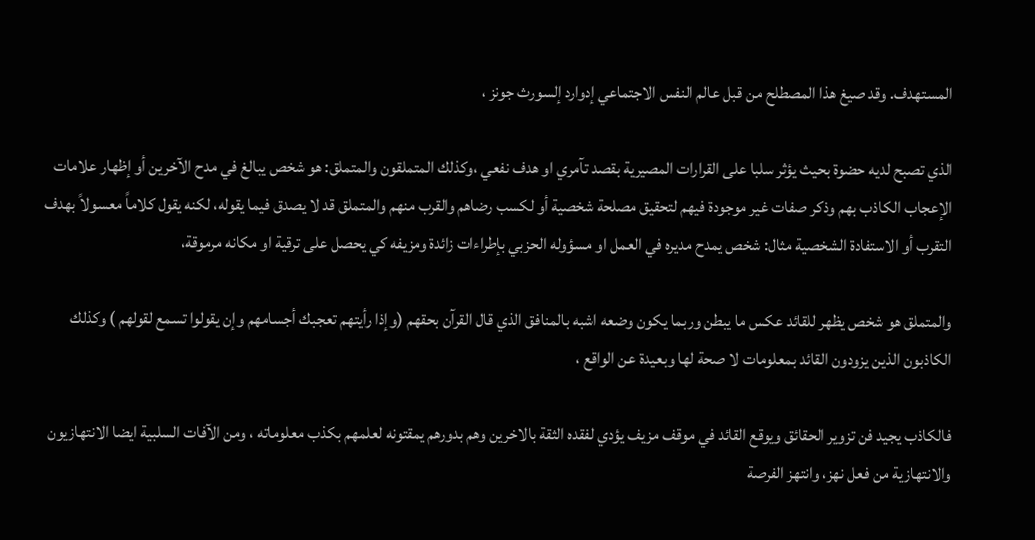المستهدف. وقد صيغ هذا المصطلح من قبل عالم النفس الاجتماعي إدوارد إلسورث جونز ،

الذي تصبح لديه حضوة بحيث يؤثر سلبا على القرارات المصيرية بقصد تآمري او هدف نفعي ،وكذلك المتملقون والمتملق: هو شخص يبالغ في مدح الآخرين أو إظهار علامات الإعجاب الكاذب بهم وذكر صفات غير موجودة فيهم لتحقيق مصلحة شخصية أو لكسب رضاهم والقرب منهم والمتملق قد لا يصدق فيما يقوله، لكنه يقول كلاماً معسولاً بهدف التقرب أو الاستفادة الشخصية مثال: شخص يمدح مديره في العمل او مسؤوله الحزبي بإطراءات زائدة ومزيفه كي يحصل على ترقية او مكانه مرموقة،

والمتملق هو شخص يظهر للقائد عكس ما يبطن وربما يكون وضعه اشبه بالمنافق الذي قال القرآن بحقهم (وإذا رأيتهم تعجبك أجسامهم وإن يقولوا تسمع لقولهم ) وكذلك الكاذبون الذين يزودون القائد بمعلومات لا صحة لها وبعيدة عن الواقع ،

فالكاذب يجيد فن تزوير الحقائق ويوقع القائد في موقف مزيف يؤدي لفقده الثقة بالاخرين وهم بدورهم يمقتونه لعلمهم بكذب معلوماته ، ومن الآفات السلبية ايضا الانتهازيون والانتهازية من فعل نهز، وانتهز الفرصة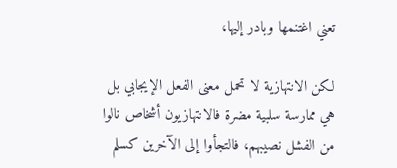تعني اغتنمها وبادر إليها،

لكن الانتهازية لا تحمل معنى الفعل الإيجابي بل هي ممارسة سلبية مضرة فالانتهازيون أشخاص نالوا من الفشل نصيبهم، فالتجأوا إلى الآخرين كسلم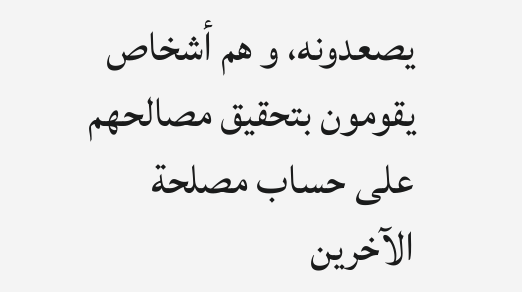يصعدونه، و هم أشخاص يقومون بتحقيق مصالحهم على حساب مصلحة الآخرين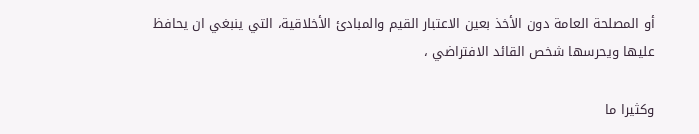أو المصلحة العامة دون الأخذ بعين الاعتبار القيم والمبادئ الأخلاقية، التي ينبغي ان يحافظ عليها ويحرسها شخص القائد الافتراضي ،

وكثيرا ما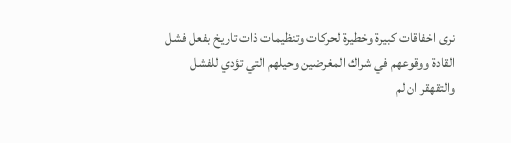نرى اخفاقات كبيرة وخطيرة لحركات وتنظيمات ذات تاريخ بفعل فشل القادة ووقوعهم في شراك المغرضين وحيلهم التي تؤدي للفشل والتقهقر ان لم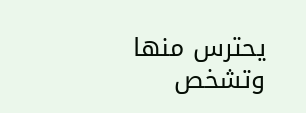يحترس منها وتشخص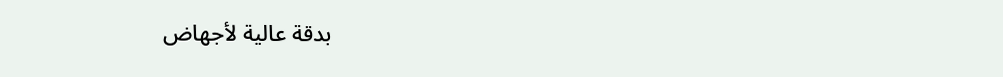بدقة عالية لأجهاض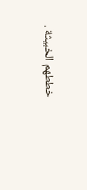خططهم الخبيثة .